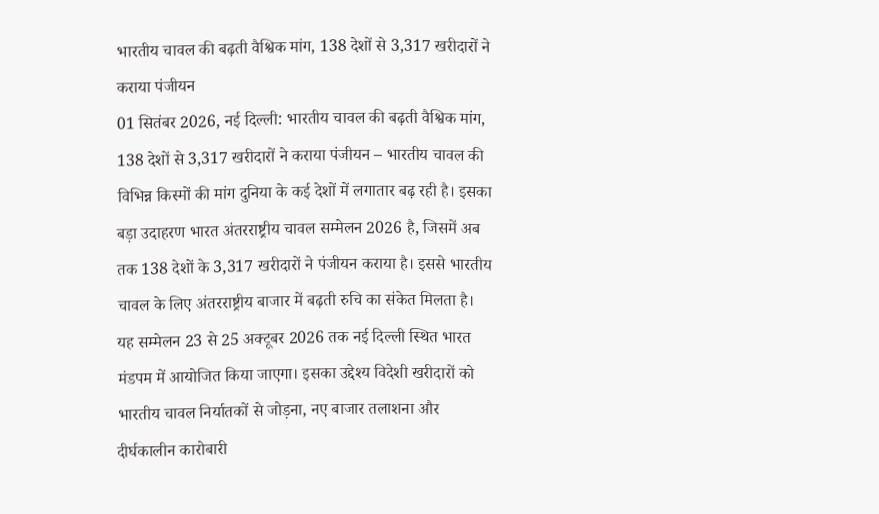भारतीय चावल की बढ़ती वैश्विक मांग, 138 देशों से 3,317 खरीदारों ने कराया पंजीयन
01 सितंबर 2026, नई दिल्ली: भारतीय चावल की बढ़ती वैश्विक मांग, 138 देशों से 3,317 खरीदारों ने कराया पंजीयन – भारतीय चावल की विभिन्न किस्मों की मांग दुनिया के कई देशों में लगातार बढ़ रही है। इसका बड़ा उदाहरण भारत अंतरराष्ट्रीय चावल सम्मेलन 2026 है, जिसमें अब तक 138 देशों के 3,317 खरीदारों ने पंजीयन कराया है। इससे भारतीय चावल के लिए अंतरराष्ट्रीय बाजार में बढ़ती रुचि का संकेत मिलता है।
यह सम्मेलन 23 से 25 अक्टूबर 2026 तक नई दिल्ली स्थित भारत मंडपम में आयोजित किया जाएगा। इसका उद्देश्य विदेशी खरीदारों को भारतीय चावल निर्यातकों से जोड़ना, नए बाजार तलाशना और दीर्घकालीन कारोबारी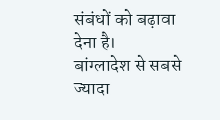संबंधों को बढ़ावा देना है।
बांग्लादेश से सबसे ज्यादा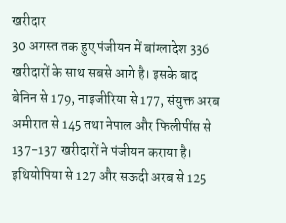खरीदार
30 अगस्त तक हुए पंजीयन में बांग्लादेश 336 खरीदारों के साथ सबसे आगे है। इसके बाद बेनिन से 179, नाइजीरिया से 177, संयुक्त अरब अमीरात से 145 तथा नेपाल और फिलीपींस से 137-137 खरीदारों ने पंजीयन कराया है। इथियोपिया से 127 और सऊदी अरब से 125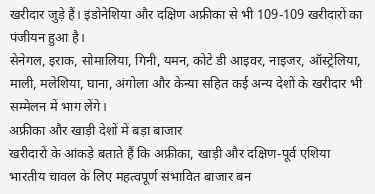खरीदार जुड़े हैं। इंडोनेशिया और दक्षिण अफ्रीका से भी 109-109 खरीदारों का पंजीयन हुआ है।
सेनेगल, इराक, सोमालिया, गिनी, यमन, कोटे डी आइवर, नाइजर, ऑस्ट्रेलिया, माली, मलेशिया, घाना, अंगोला और केन्या सहित कई अन्य देशों के खरीदार भी सम्मेलन में भाग लेंगे।
अफ्रीका और खाड़ी देशों में बड़ा बाजार
खरीदारों के आंकड़े बताते हैं कि अफ्रीका, खाड़ी और दक्षिण-पूर्व एशिया भारतीय चावल के लिए महत्वपूर्ण संभावित बाजार बन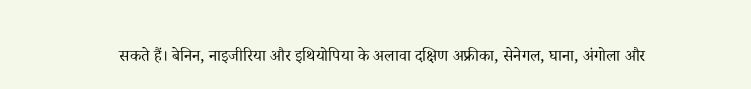सकते हैं। बेनिन, नाइजीरिया और इथियोपिया के अलावा दक्षिण अफ्रीका, सेनेगल, घाना, अंगोला और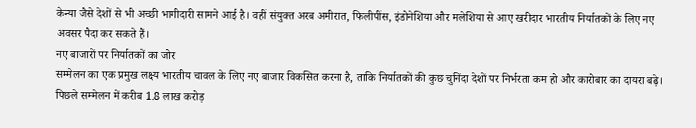केन्या जैसे देशों से भी अच्छी भागीदारी सामने आई है। वहीं संयुक्त अरब अमीरात, फिलीपींस, इंडोनेशिया और मलेशिया से आए खरीदार भारतीय निर्यातकों के लिए नए अवसर पैदा कर सकते हैं।
नए बाजारों पर निर्यातकों का जोर
सम्मेलन का एक प्रमुख लक्ष्य भारतीय चावल के लिए नए बाजार विकसित करना है, ताकि निर्यातकों की कुछ चुनिंदा देशों पर निर्भरता कम हो और कारोबार का दायरा बढ़े। पिछले सम्मेलन में करीब 1.8 लाख करोड़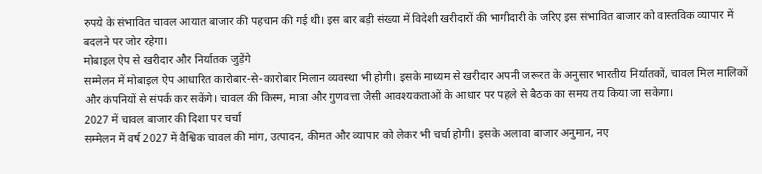रुपये के संभावित चावल आयात बाजार की पहचान की गई थी। इस बार बड़ी संख्या में विदेशी खरीदारों की भागीदारी के जरिए इस संभावित बाजार को वास्तविक व्यापार में बदलने पर जोर रहेगा।
मोबाइल ऐप से खरीदार और निर्यातक जुड़ेंगे
सम्मेलन में मोबाइल ऐप आधारित कारोबार-से-कारोबार मिलान व्यवस्था भी होगी। इसके माध्यम से खरीदार अपनी जरूरत के अनुसार भारतीय निर्यातकों, चावल मिल मालिकों और कंपनियों से संपर्क कर सकेंगे। चावल की किस्म, मात्रा और गुणवत्ता जैसी आवश्यकताओं के आधार पर पहले से बैठक का समय तय किया जा सकेगा।
2027 में चावल बाजार की दिशा पर चर्चा
सम्मेलन में वर्ष 2027 में वैश्विक चावल की मांग, उत्पादन, कीमत और व्यापार को लेकर भी चर्चा होगी। इसके अलावा बाजार अनुमान, नए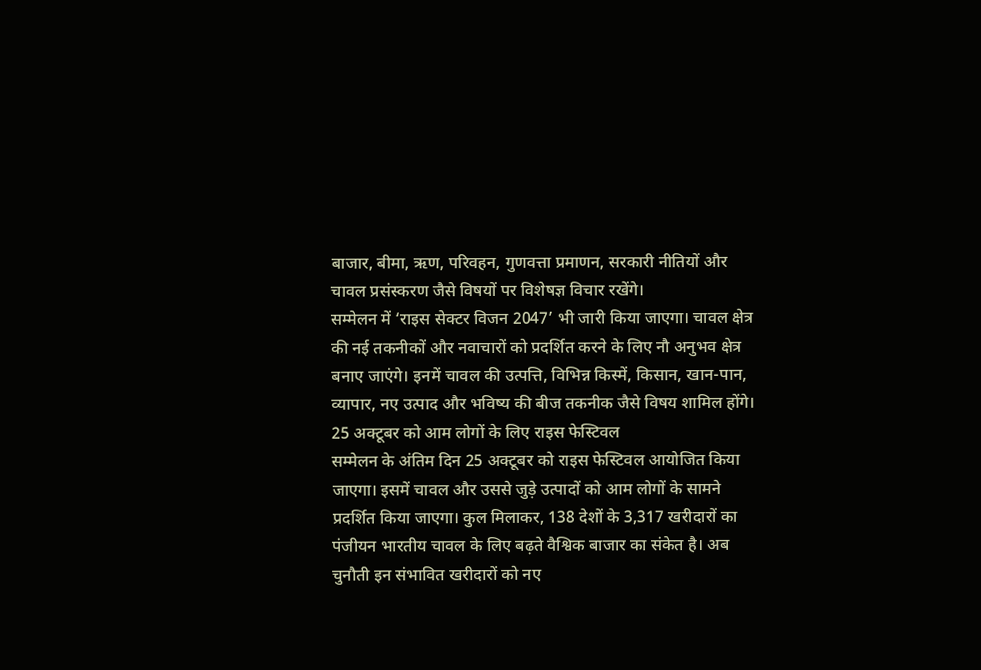बाजार, बीमा, ऋण, परिवहन, गुणवत्ता प्रमाणन, सरकारी नीतियों और चावल प्रसंस्करण जैसे विषयों पर विशेषज्ञ विचार रखेंगे।
सम्मेलन में ‘राइस सेक्टर विजन 2047’ भी जारी किया जाएगा। चावल क्षेत्र की नई तकनीकों और नवाचारों को प्रदर्शित करने के लिए नौ अनुभव क्षेत्र बनाए जाएंगे। इनमें चावल की उत्पत्ति, विभिन्न किस्में, किसान, खान-पान, व्यापार, नए उत्पाद और भविष्य की बीज तकनीक जैसे विषय शामिल होंगे।
25 अक्टूबर को आम लोगों के लिए राइस फेस्टिवल
सम्मेलन के अंतिम दिन 25 अक्टूबर को राइस फेस्टिवल आयोजित किया जाएगा। इसमें चावल और उससे जुड़े उत्पादों को आम लोगों के सामने प्रदर्शित किया जाएगा। कुल मिलाकर, 138 देशों के 3,317 खरीदारों का पंजीयन भारतीय चावल के लिए बढ़ते वैश्विक बाजार का संकेत है। अब चुनौती इन संभावित खरीदारों को नए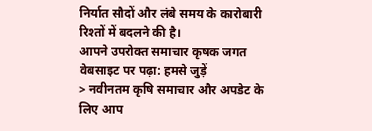निर्यात सौदों और लंबे समय के कारोबारी रिश्तों में बदलने की है।
आपने उपरोक्त समाचार कृषक जगत वेबसाइट पर पढ़ा: हमसे जुड़ें
> नवीनतम कृषि समाचार और अपडेट के लिए आप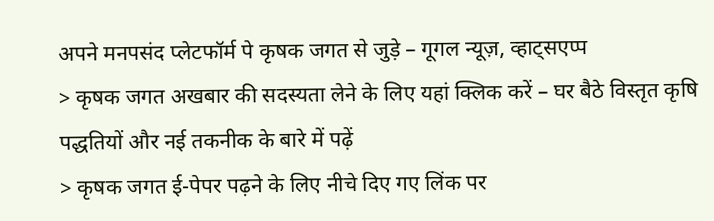अपने मनपसंद प्लेटफॉर्म पे कृषक जगत से जुड़े – गूगल न्यूज़, व्हाट्सएप्प
> कृषक जगत अखबार की सदस्यता लेने के लिए यहां क्लिक करें – घर बैठे विस्तृत कृषि पद्धतियों और नई तकनीक के बारे में पढ़ें
> कृषक जगत ई-पेपर पढ़ने के लिए नीचे दिए गए लिंक पर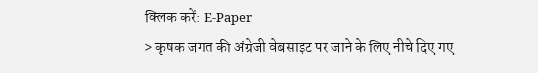क्लिक करें: E-Paper
> कृषक जगत की अंग्रेजी वेबसाइट पर जाने के लिए नीचे दिए गए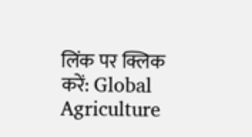लिंक पर क्लिक करें: Global Agriculture